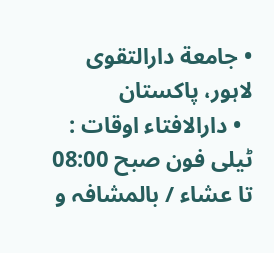• جامعة دارالتقوی لاہور، پاکستان
  • دارالافتاء اوقات : ٹیلی فون صبح 08:00 تا عشاء / بالمشافہ و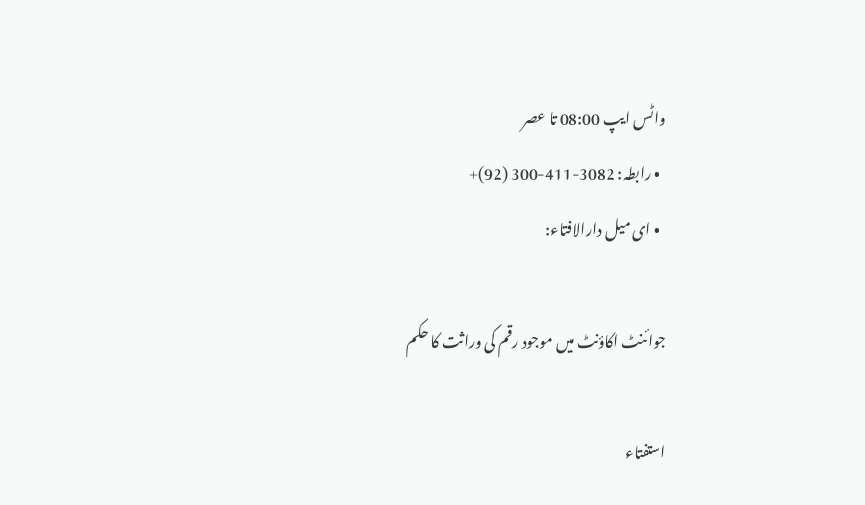واٹس ایپ 08:00 تا عصر
  • رابطہ: 3082-411-300 (92)+
  • ای میل دارالافتاء:

جوائنٹ اکاؤنٹ میں موجود رقم کی وراثت کا حکم

استفتاء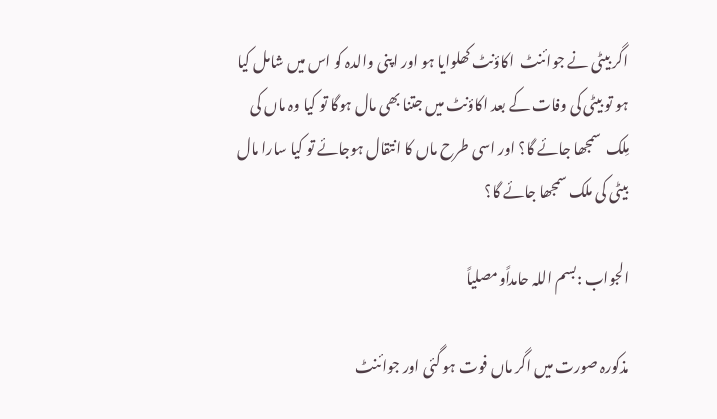اگر بیٹی نے جوائنٹ  اکاؤنٹ کھلوایا ہو اور اپنی والدہ کو اس میں شامل کیا ہو تو بیٹی کی وفات کے بعد اکاؤنٹ میں جتنا بھی مال ہوگا تو کیا وہ ماں کی مِلک  سمجھا جائے گا؟ اور اسی طرح ماں کا انتقال ہوجائے تو کیا سارا مال بیٹی کی ملک سمجھا جائے گا؟

الجواب :بسم اللہ حامداًومصلیاً

مذکورہ صورت میں اگر ماں فوت ہو گئی اور جوائنٹ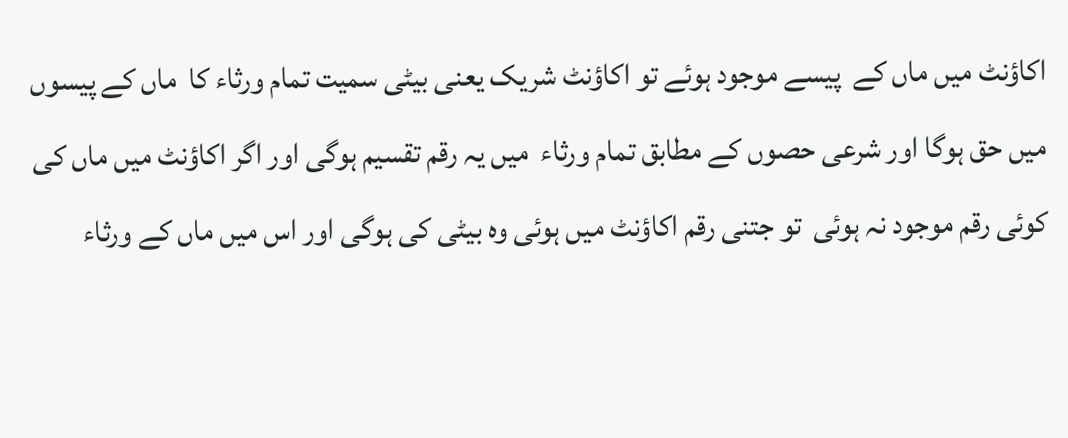اکاؤنٹ میں ماں کے  پیسے موجود ہوئے تو اکاؤنٹ شریک یعنی بیٹی سمیت تمام ورثاء کا  ماں کے پیسوں میں حق ہوگا اور شرعی حصوں کے مطابق تمام ورثاء  میں یہ رقم تقسیم ہوگی اور اگر اکاؤنٹ میں ماں کی کوئی رقم موجود نہ ہوئی  تو جتنی رقم اکاؤنٹ میں ہوئی وہ بیٹی کی ہوگی اور اس میں ماں کے ورثاء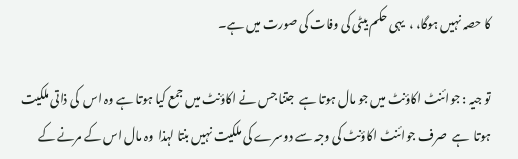کا حصہ نہیں ہوگا، ،  یہی حکم بیٹی کی وفات کی صورت میں ہے۔

تو جیہ : جوائنٹ اکاؤنٹ میں جو مال ہوتا ہے  جتنا جس نے اکاؤنٹ میں جمع کیا ہوتا ہے وہ اس  کی ذاتی ملکیت ہوتا  ہے  صرف جوائنٹ اکاؤنٹ کی وجہ سے دوسرے کی ملکیت نہیں بنتا لہذا  وہ مال اس کے مرنے کے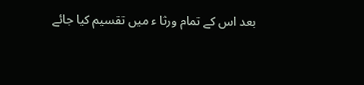بعد اس کے تمام ورثا ء میں تقسیم کیا جائے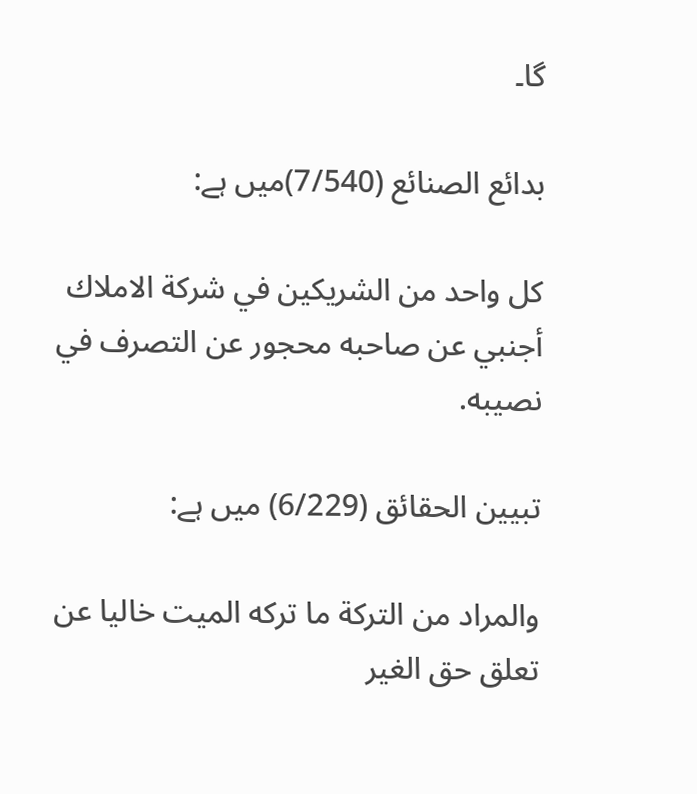گا۔

بدائع الصنائع (7/540)میں ہے:

كل واحد من الشريكين في شركة الاملاك أجنبي عن صاحبه محجور عن التصرف في نصيبه.

تبیین الحقائق (6/229) میں ہے:

والمراد من التركة ‌ما ‌تركه ‌الميت خاليا عن تعلق حق الغير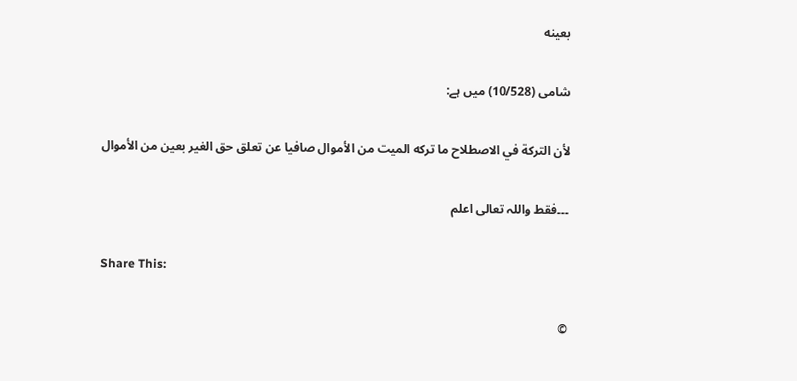بعينه

شامی (10/528) میں ہے:

لأن التركة في الاصطلاح ما تركه الميت من الأموال صافيا عن تعلق حق الغير بعين من الأموال

۔۔۔فقط واللہ تعالی اعلم

Share This:

©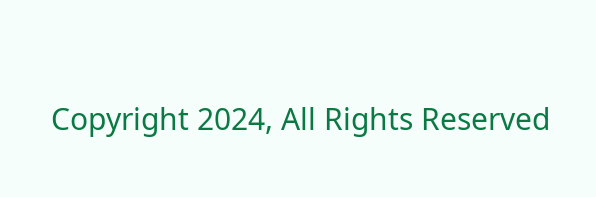Copyright 2024, All Rights Reserved